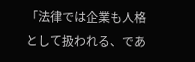「法律では企業も人格として扱われる、であ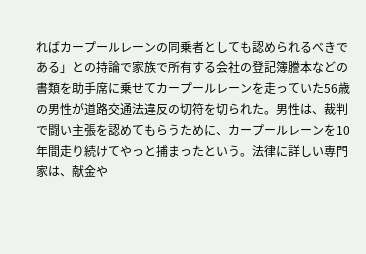ればカープールレーンの同乗者としても認められるべきである」との持論で家族で所有する会社の登記簿謄本などの書類を助手席に乗せてカープールレーンを走っていた56歳の男性が道路交通法違反の切符を切られた。男性は、裁判で闘い主張を認めてもらうために、カープールレーンを10年間走り続けてやっと捕まったという。法律に詳しい専門家は、献金や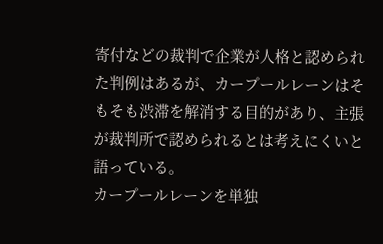寄付などの裁判で企業が人格と認められた判例はあるが、カープールレーンはそもそも渋滞を解消する目的があり、主張が裁判所で認められるとは考えにくいと語っている。
カープールレーンを単独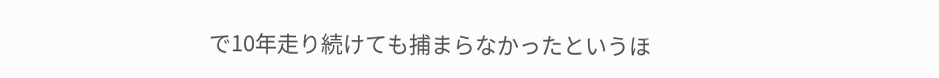で10年走り続けても捕まらなかったというほ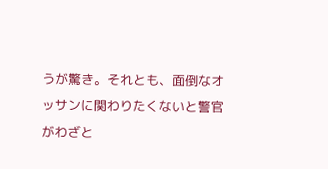うが驚き。それとも、面倒なオッサンに関わりたくないと警官がわざと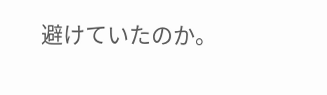避けていたのか。